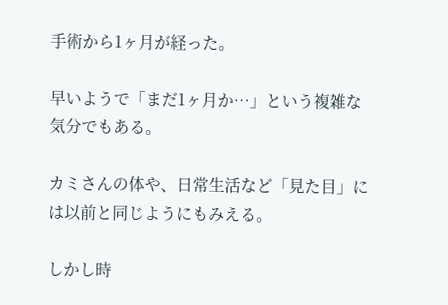手術から1ヶ月が経った。

早いようで「まだ1ヶ月か…」という複雑な気分でもある。

カミさんの体や、日常生活など「見た目」には以前と同じようにもみえる。

しかし時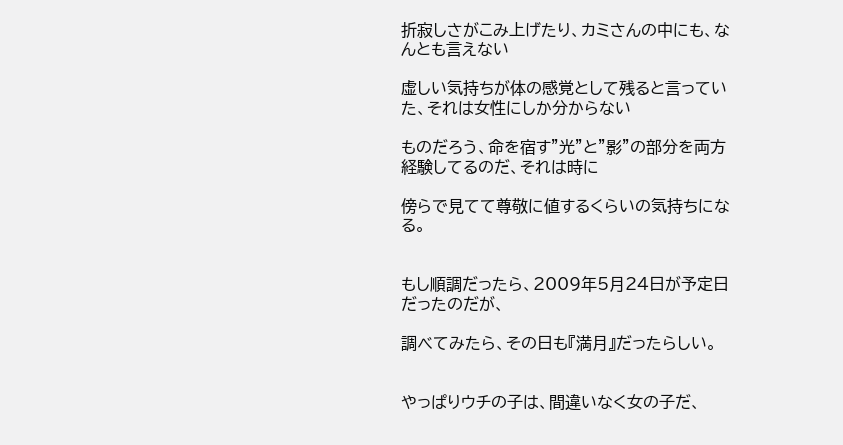折寂しさがこみ上げたり、カミさんの中にも、なんとも言えない

虚しい気持ちが体の感覚として残ると言っていた、それは女性にしか分からない

ものだろう、命を宿す"光"と"影"の部分を両方経験してるのだ、それは時に

傍らで見てて尊敬に値するくらいの気持ちになる。


もし順調だったら、2009年5月24日が予定日だったのだが、

調べてみたら、その日も『満月』だったらしい。


やっぱりウチの子は、間違いなく女の子だ、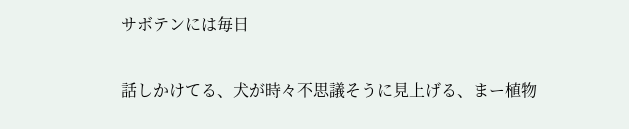サボテンには毎日

話しかけてる、犬が時々不思議そうに見上げる、まー植物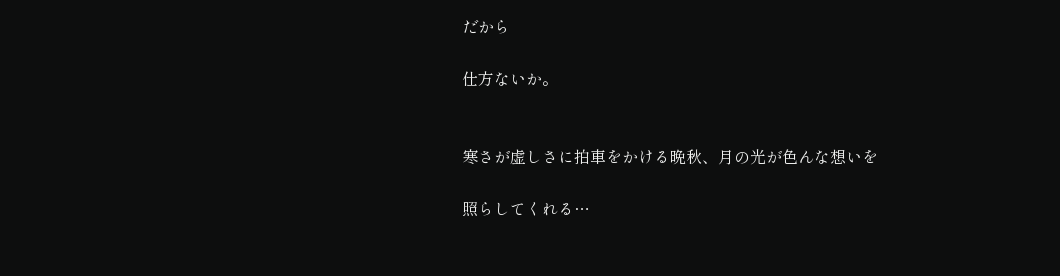だから

仕方ないか。


寒さが虚しさに拍車をかける晩秋、月の光が色んな想いを

照らしてくれる…